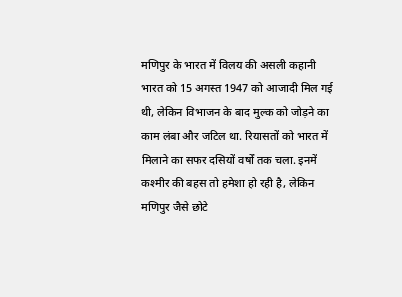मणिपुर के भारत में विलय की असली कहानी
भारत को 15 अगस्त 1947 को आजादी मिल गई थी, लेकिन विभाजन के बाद मुल्क को जोड़ने का काम लंबा और जटिल था. रियासतों को भारत में मिलाने का सफर दसियों वर्षों तक चला. इनमें कश्मीर की बहस तो हमेशा हो रही है, लेकिन मणिपुर जैसे छोटे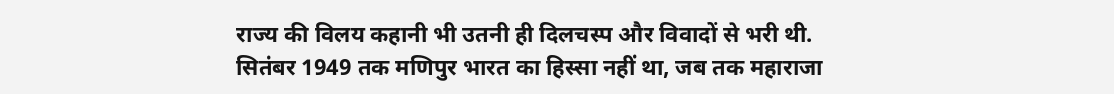राज्य की विलय कहानी भी उतनी ही दिलचस्प और विवादों से भरी थी. सितंबर 1949 तक मणिपुर भारत का हिस्सा नहीं था, जब तक महाराजा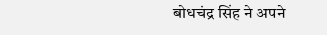बोधचंद्र सिंह ने अपने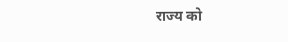राज्य को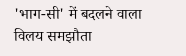'भाग-सी' में बदलने वाला विलय समझौता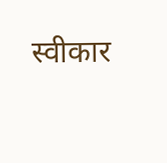स्वीकार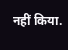नहीं किया.